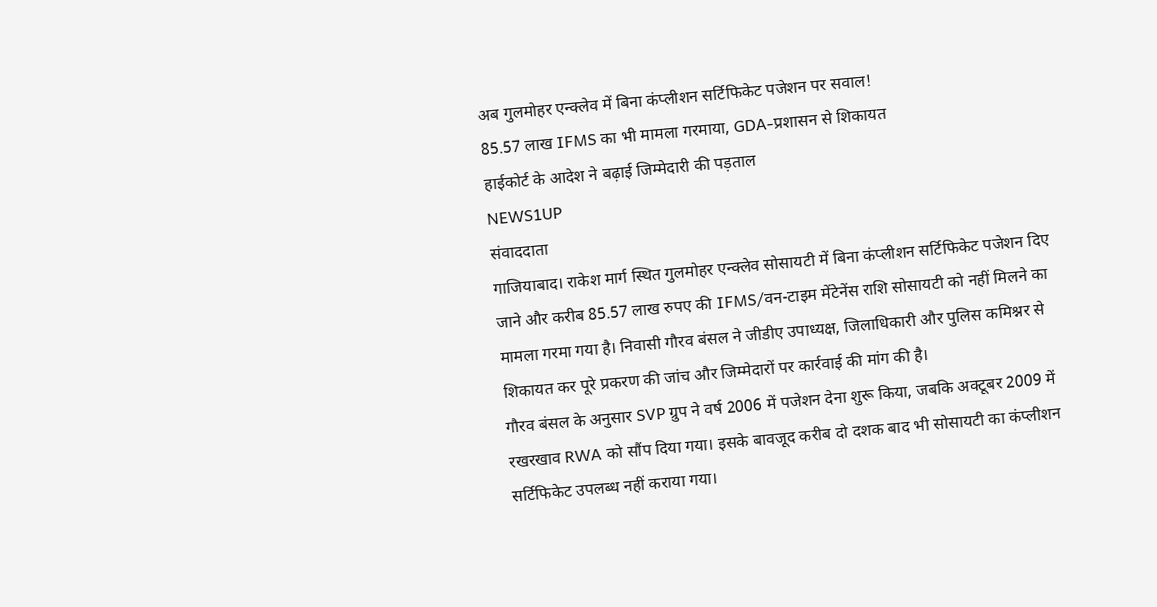अब गुलमोहर एन्क्लेव में बिना कंप्लीशन सर्टिफिकेट पजेशन पर सवाल!
85.57 लाख IFMS का भी मामला गरमाया, GDA-प्रशासन से शिकायत
हाईकोर्ट के आदेश ने बढ़ाई जिम्मेदारी की पड़ताल
NEWS1UP
संवाददाता
गाजियाबाद। राकेश मार्ग स्थित गुलमोहर एन्क्लेव सोसायटी में बिना कंप्लीशन सर्टिफिकेट पजेशन दिए जाने और करीब 85.57 लाख रुपए की IFMS/वन-टाइम मेंटेनेंस राशि सोसायटी को नहीं मिलने का मामला गरमा गया है। निवासी गौरव बंसल ने जीडीए उपाध्यक्ष, जिलाधिकारी और पुलिस कमिश्नर से शिकायत कर पूरे प्रकरण की जांच और जिम्मेदारों पर कार्रवाई की मांग की है।
गौरव बंसल के अनुसार SVP ग्रुप ने वर्ष 2006 में पजेशन देना शुरू किया, जबकि अक्टूबर 2009 में रखरखाव RWA को सौंप दिया गया। इसके बावजूद करीब दो दशक बाद भी सोसायटी का कंप्लीशन सर्टिफिकेट उपलब्ध नहीं कराया गया।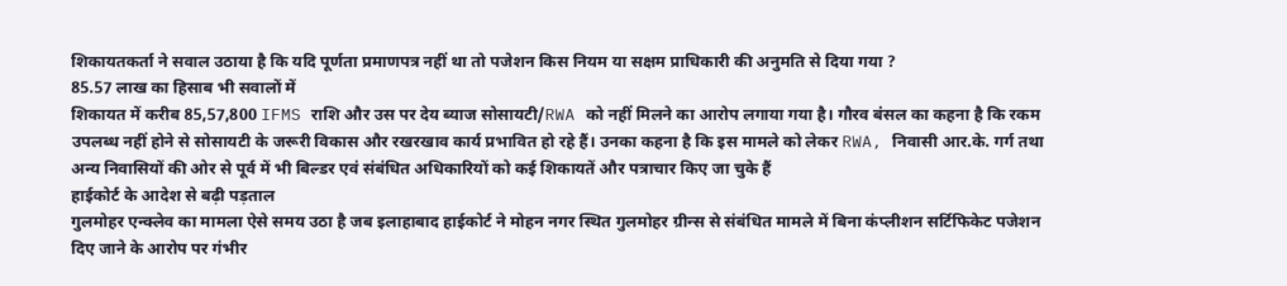शिकायतकर्ता ने सवाल उठाया है कि यदि पूर्णता प्रमाणपत्र नहीं था तो पजेशन किस नियम या सक्षम प्राधिकारी की अनुमति से दिया गया ?
85.57 लाख का हिसाब भी सवालों में
शिकायत में करीब 85,57,800 IFMS राशि और उस पर देय ब्याज सोसायटी/RWA को नहीं मिलने का आरोप लगाया गया है। गौरव बंसल का कहना है कि रकम उपलब्ध नहीं होने से सोसायटी के जरूरी विकास और रखरखाव कार्य प्रभावित हो रहे हैं। उनका कहना है कि इस मामले को लेकर RWA, निवासी आर.के. गर्ग तथा अन्य निवासियों की ओर से पूर्व में भी बिल्डर एवं संबंधित अधिकारियों को कई शिकायतें और पत्राचार किए जा चुके हैं
हाईकोर्ट के आदेश से बढ़ी पड़ताल
गुलमोहर एन्क्लेव का मामला ऐसे समय उठा है जब इलाहाबाद हाईकोर्ट ने मोहन नगर स्थित गुलमोहर ग्रीन्स से संबंधित मामले में बिना कंप्लीशन सर्टिफिकेट पजेशन दिए जाने के आरोप पर गंभीर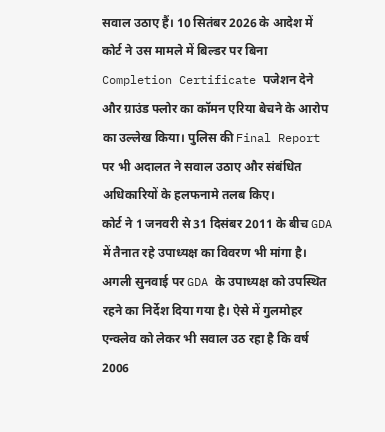सवाल उठाए हैं। 10 सितंबर 2026 के आदेश में कोर्ट ने उस मामले में बिल्डर पर बिना Completion Certificate पजेशन देने और ग्राउंड फ्लोर का कॉमन एरिया बेचने के आरोप का उल्लेख किया। पुलिस की Final Report पर भी अदालत ने सवाल उठाए और संबंधित अधिकारियों के हलफनामे तलब किए।
कोर्ट ने 1 जनवरी से 31 दिसंबर 2011 के बीच GDA में तैनात रहे उपाध्यक्ष का विवरण भी मांगा है। अगली सुनवाई पर GDA के उपाध्यक्ष को उपस्थित रहने का निर्देश दिया गया है। ऐसे में गुलमोहर एन्क्लेव को लेकर भी सवाल उठ रहा है कि वर्ष 2006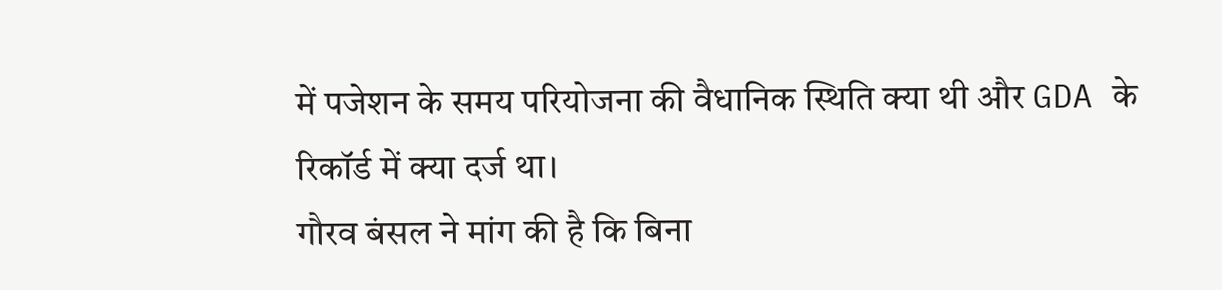में पजेशन के समय परियोजना की वैधानिक स्थिति क्या थी और GDA के रिकॉर्ड में क्या दर्ज था।
गौरव बंसल ने मांग की है कि बिना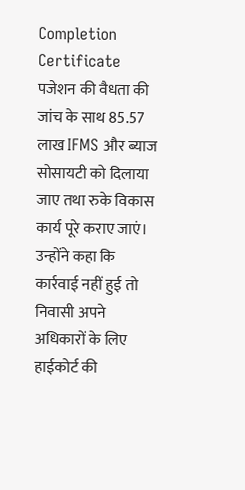Completion Certificate पजेशन की वैधता की जांच के साथ 85.57 लाख IFMS और ब्याज सोसायटी को दिलाया जाए तथा रुके विकास कार्य पूरे कराए जाएं। उन्होंने कहा कि कार्रवाई नहीं हुई तो निवासी अपने अधिकारों के लिए हाईकोर्ट की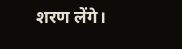शरण लेंगे।